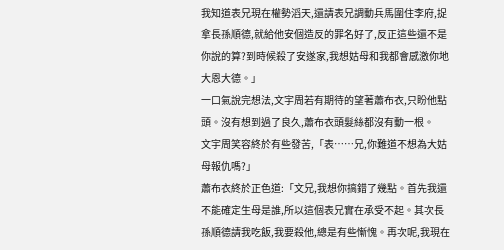我知道表兄現在權勢滔天,還請表兄調動兵馬圍住李府,捉拿長孫順德,就給他安個造反的罪名好了,反正這些還不是你說的算?到時候殺了安遂家,我想姑母和我都會感激你地大恩大德。」
一口氣說完想法,文宇周若有期待的望著蕭布衣,只盼他點頭。沒有想到過了良久,蕭布衣頭髮絲都沒有動一根。
文宇周笑容終於有些發苦,「表……兄,你難道不想為大姑母報仇嗎?」
蕭布衣終於正色道:「文兄,我想你搞錯了幾點。首先我還不能確定生母是誰,所以這個表兄實在承受不起。其次長孫順德請我吃飯,我要殺他,總是有些慚愧。再次呢,我現在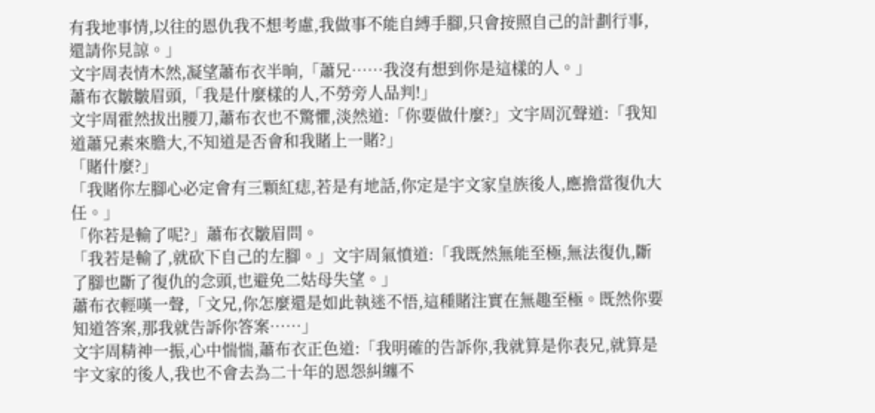有我地事情,以往的恩仇我不想考慮,我做事不能自縛手腳,只會按照自己的計劃行事,還請你見諒。」
文宇周表情木然,凝望蕭布衣半晌,「蕭兄……我沒有想到你是這樣的人。」
蕭布衣皺皺眉頭,「我是什麼樣的人,不勞旁人品判!」
文宇周霍然拔出腰刀,蕭布衣也不驚懼,淡然道:「你要做什麼?」文宇周沉聲道:「我知道蕭兄素來膽大,不知道是否會和我賭上一賭?」
「賭什麼?」
「我賭你左腳心必定會有三顆紅痣,若是有地話,你定是宇文家皇族後人,應擔當復仇大任。」
「你若是輸了呢?」蕭布衣皺眉問。
「我若是輸了,就砍下自己的左腳。」文宇周氣憤道:「我既然無能至極,無法復仇,斷了腳也斷了復仇的念頭,也避免二姑母失望。」
蕭布衣輕嘆一聲,「文兄,你怎麼還是如此執迷不悟,這種賭注實在無趣至極。既然你要知道答案,那我就告訴你答案……」
文宇周精神一振,心中惴惴,蕭布衣正色道:「我明確的告訴你,我就算是你表兄,就算是宇文家的後人,我也不會去為二十年的恩怨糾纏不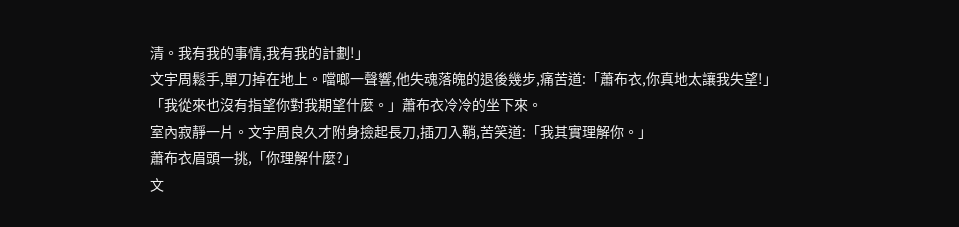清。我有我的事情,我有我的計劃!」
文宇周鬆手,單刀掉在地上。噹啷一聲響,他失魂落魄的退後幾步,痛苦道:「蕭布衣,你真地太讓我失望!」
「我從來也沒有指望你對我期望什麼。」蕭布衣冷冷的坐下來。
室內寂靜一片。文宇周良久才附身撿起長刀,插刀入鞘,苦笑道:「我其實理解你。」
蕭布衣眉頭一挑,「你理解什麼?」
文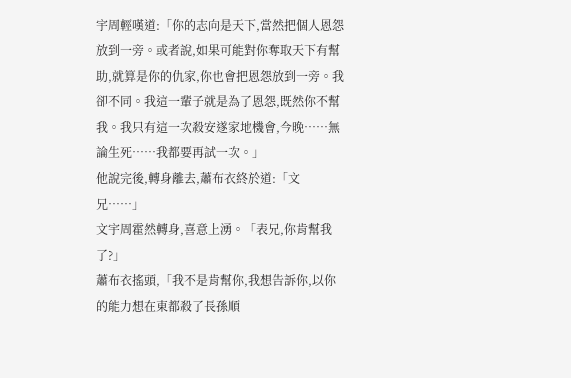宇周輕嘆道:「你的志向是天下,當然把個人恩怨放到一旁。或者說,如果可能對你奪取天下有幫助,就算是你的仇家,你也會把恩怨放到一旁。我卻不同。我這一輩子就是為了恩怨,既然你不幫我。我只有這一次殺安遂家地機會,今晚……無論生死……我都要再試一次。」
他說完後,轉身離去,蕭布衣終於道:「文兄……」
文宇周霍然轉身,喜意上湧。「表兄,你肯幫我了?」
蕭布衣搖頭,「我不是肯幫你,我想告訴你,以你的能力想在東都殺了長孫順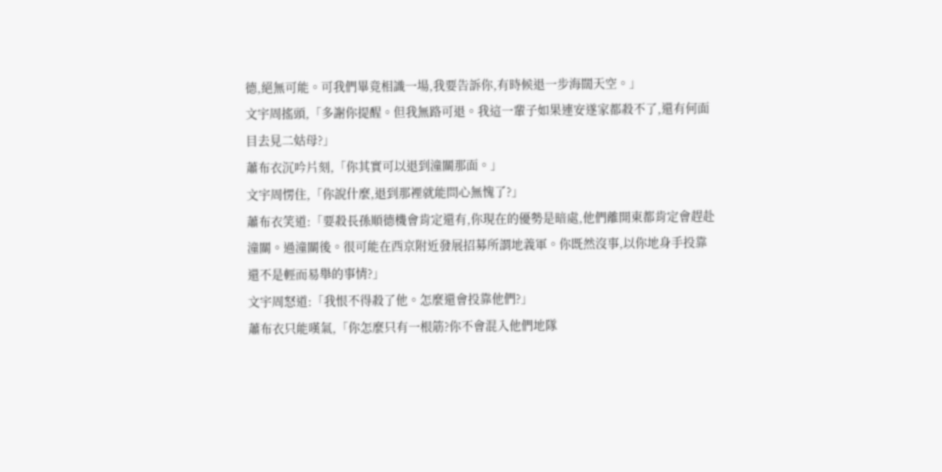德,絕無可能。可我們畢竟相識一場,我要告訴你,有時候退一步海闊天空。」
文宇周搖頭,「多謝你提醒。但我無路可退。我這一輩子如果連安遂家都殺不了,還有何面目去見二姑母?」
蕭布衣沉吟片刻,「你其實可以退到潼關那面。」
文宇周愣住,「你說什麼,退到那裡就能問心無愧了?」
蕭布衣笑道:「要殺長孫順德機會肯定還有,你現在的優勢是暗處,他們離開東都肯定會趕赴潼關。過潼關後。很可能在西京附近發展招募所謂地義軍。你既然沒事,以你地身手投靠還不是輕而易舉的事情?」
文宇周怒道:「我恨不得殺了他。怎麼還會投靠他們?」
蕭布衣只能嘆氣,「你怎麼只有一根筋?你不會混入他們地隊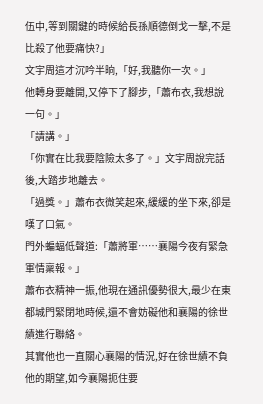伍中,等到關鍵的時候給長孫順德倒戈一擊,不是比殺了他要痛快?」
文宇周這才沉吟半晌,「好,我聽你一次。」
他轉身要離開,又停下了腳步,「蕭布衣,我想說一句。」
「請講。」
「你實在比我要陰險太多了。」文宇周說完話後,大踏步地離去。
「過獎。」蕭布衣微笑起來,緩緩的坐下來,卻是嘆了口氣。
門外蝙蝠低聲道:「蕭將軍……襄陽今夜有緊急軍情稟報。」
蕭布衣精神一振,他現在通訊優勢很大,最少在東都城門緊閉地時候,還不會妨礙他和襄陽的徐世績進行聯絡。
其實他也一直關心襄陽的情況,好在徐世績不負他的期望,如今襄陽扼住要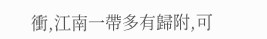衝,江南一帶多有歸附,可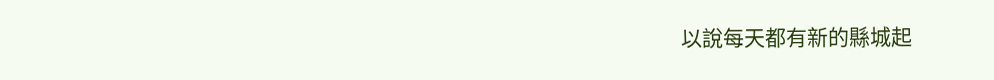以說每天都有新的縣城起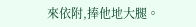來依附,捧他地大腿。